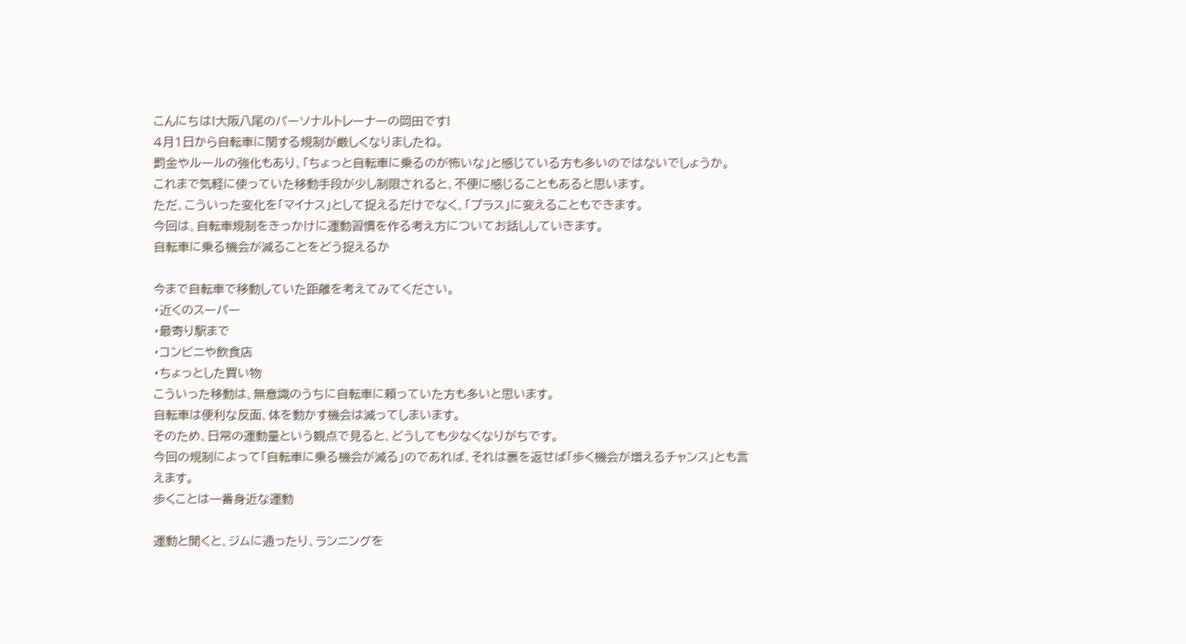こんにちは!大阪八尾のパーソナルトレーナーの岡田です!
4月1日から自転車に関する規制が厳しくなりましたね。
罰金やルールの強化もあり、「ちょっと自転車に乗るのが怖いな」と感じている方も多いのではないでしょうか。
これまで気軽に使っていた移動手段が少し制限されると、不便に感じることもあると思います。
ただ、こういった変化を「マイナス」として捉えるだけでなく、「プラス」に変えることもできます。
今回は、自転車規制をきっかけに運動習慣を作る考え方についてお話ししていきます。
自転車に乗る機会が減ることをどう捉えるか

今まで自転車で移動していた距離を考えてみてください。
・近くのスーパー
・最寄り駅まで
・コンビニや飲食店
・ちょっとした買い物
こういった移動は、無意識のうちに自転車に頼っていた方も多いと思います。
自転車は便利な反面、体を動かす機会は減ってしまいます。
そのため、日常の運動量という観点で見ると、どうしても少なくなりがちです。
今回の規制によって「自転車に乗る機会が減る」のであれば、それは裏を返せば「歩く機会が増えるチャンス」とも言えます。
歩くことは一番身近な運動

運動と聞くと、ジムに通ったり、ランニングを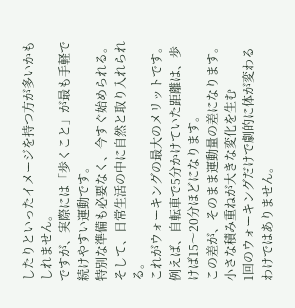したりといったイメージを持つ方が多いかもしれません。
ですが、実際には「歩くこと」が最も手軽で続けやすい運動です。
特別な準備も必要なく、今すぐ始められる。
そして、日常生活の中に自然と取り入れられる。
これがウォーキングの最大のメリットです。
例えば、自転車で5分かけていた距離は、歩けば15〜20分ほどになります。
この差が、そのまま運動量の差になります。
小さな積み重ねが大きな変化を生む
1回のウォーキングだけで劇的に体が変わるわけではありません。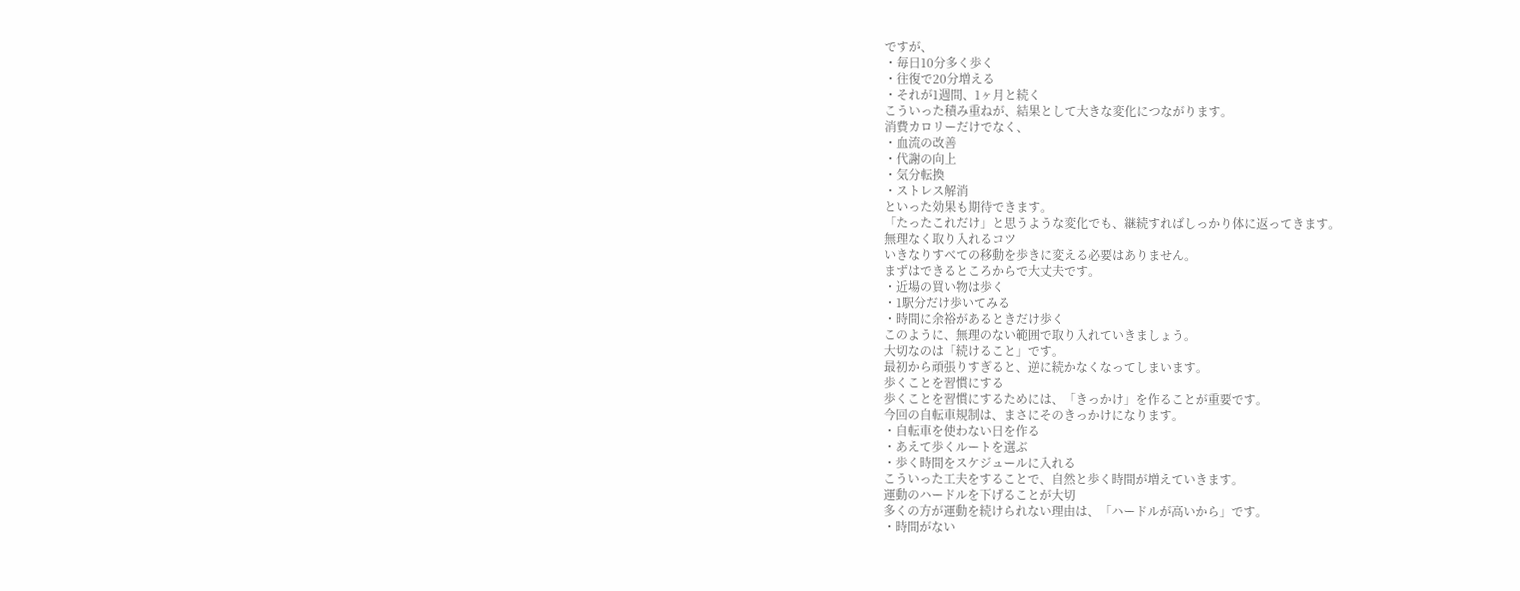ですが、
・毎日10分多く歩く
・往復で20分増える
・それが1週間、1ヶ月と続く
こういった積み重ねが、結果として大きな変化につながります。
消費カロリーだけでなく、
・血流の改善
・代謝の向上
・気分転換
・ストレス解消
といった効果も期待できます。
「たったこれだけ」と思うような変化でも、継続すればしっかり体に返ってきます。
無理なく取り入れるコツ
いきなりすべての移動を歩きに変える必要はありません。
まずはできるところからで大丈夫です。
・近場の買い物は歩く
・1駅分だけ歩いてみる
・時間に余裕があるときだけ歩く
このように、無理のない範囲で取り入れていきましょう。
大切なのは「続けること」です。
最初から頑張りすぎると、逆に続かなくなってしまいます。
歩くことを習慣にする
歩くことを習慣にするためには、「きっかけ」を作ることが重要です。
今回の自転車規制は、まさにそのきっかけになります。
・自転車を使わない日を作る
・あえて歩くルートを選ぶ
・歩く時間をスケジュールに入れる
こういった工夫をすることで、自然と歩く時間が増えていきます。
運動のハードルを下げることが大切
多くの方が運動を続けられない理由は、「ハードルが高いから」です。
・時間がない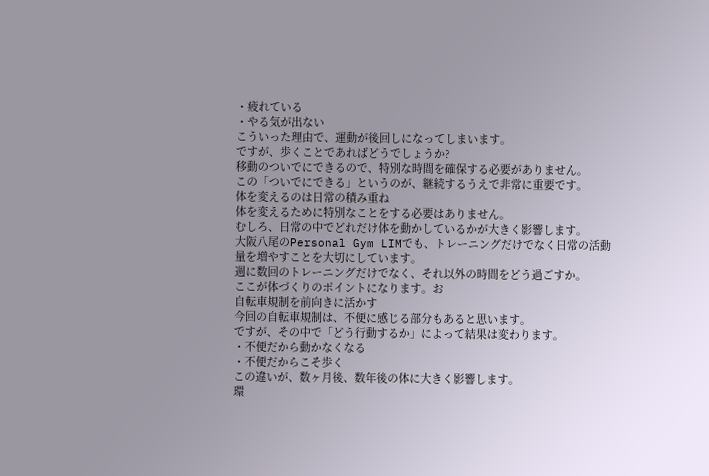・疲れている
・やる気が出ない
こういった理由で、運動が後回しになってしまいます。
ですが、歩くことであればどうでしょうか?
移動のついでにできるので、特別な時間を確保する必要がありません。
この「ついでにできる」というのが、継続するうえで非常に重要です。
体を変えるのは日常の積み重ね
体を変えるために特別なことをする必要はありません。
むしろ、日常の中でどれだけ体を動かしているかが大きく影響します。
大阪八尾のPersonal Gym LIMでも、トレーニングだけでなく日常の活動量を増やすことを大切にしています。
週に数回のトレーニングだけでなく、それ以外の時間をどう過ごすか。
ここが体づくりのポイントになります。お
自転車規制を前向きに活かす
今回の自転車規制は、不便に感じる部分もあると思います。
ですが、その中で「どう行動するか」によって結果は変わります。
・不便だから動かなくなる
・不便だからこそ歩く
この違いが、数ヶ月後、数年後の体に大きく影響します。
環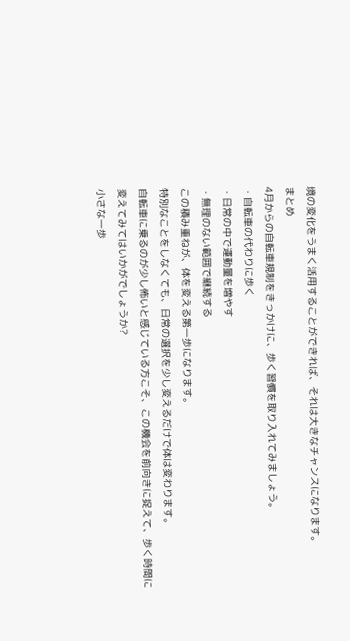境の変化をうまく活用することができれば、それは大きなチャンスになります。
まとめ
4月からの自転車規制をきっかけに、歩く習慣を取り入れてみましょう。
・自転車の代わりに歩く
・日常の中で運動量を増やす
・無理のない範囲で継続する
この積み重ねが、体を変える第一歩になります。
特別なことをしなくても、日常の選択を少し変えるだけで体は変わります。
自転車に乗るのが少し怖いと感じている方こそ、この機会を前向きに捉えて、歩く時間に変えてみてはいかがでしょうか?
小さな一歩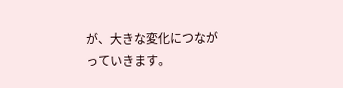が、大きな変化につながっていきます。